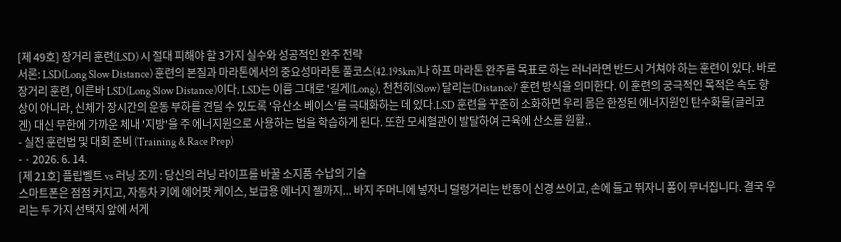[제 49호] 장거리 훈련(LSD) 시 절대 피해야 할 3가지 실수와 성공적인 완주 전략
서론: LSD(Long Slow Distance) 훈련의 본질과 마라톤에서의 중요성마라톤 풀코스(42.195km)나 하프 마라톤 완주를 목표로 하는 러너라면 반드시 거쳐야 하는 훈련이 있다. 바로 장거리 훈련, 이른바 LSD(Long Slow Distance)이다. LSD는 이름 그대로 '길게(Long), 천천히(Slow) 달리는(Distance)' 훈련 방식을 의미한다. 이 훈련의 궁극적인 목적은 속도 향상이 아니라, 신체가 장시간의 운동 부하를 견딜 수 있도록 '유산소 베이스'를 극대화하는 데 있다.LSD 훈련을 꾸준히 소화하면 우리 몸은 한정된 에너지원인 탄수화물(글리코겐) 대신 무한에 가까운 체내 '지방'을 주 에너지원으로 사용하는 법을 학습하게 된다. 또한 모세혈관이 발달하여 근육에 산소를 원활..
- 실전 훈련법 및 대회 준비 (Training & Race Prep)
- · 2026. 6. 14.
[제 21호] 플립벨트 vs 러닝 조끼 : 당신의 러닝 라이프를 바꿀 소지품 수납의 기술
스마트폰은 점점 커지고, 자동차 키에 에어팟 케이스, 보급용 에너지 젤까지... 바지 주머니에 넣자니 덜렁거리는 반동이 신경 쓰이고, 손에 들고 뛰자니 폼이 무너집니다. 결국 우리는 두 가지 선택지 앞에 서게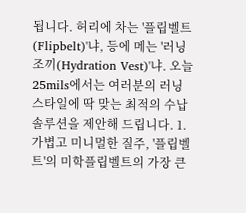됩니다. 허리에 차는 '플립벨트(Flipbelt)'냐, 등에 메는 '러닝 조끼(Hydration Vest)'냐. 오늘 25mils에서는 여러분의 러닝 스타일에 딱 맞는 최적의 수납 솔루션을 제안해 드립니다. 1. 가볍고 미니멀한 질주, '플립벨트'의 미학플립벨트의 가장 큰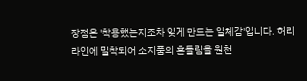장점은 '착용했는지조차 잊게 만드는 일체감'입니다. 허리 라인에 밀착되어 소지품의 흔들림을 원천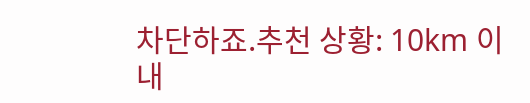차단하죠.추천 상황: 10km 이내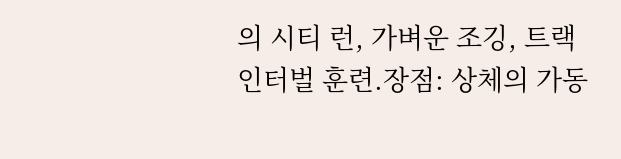의 시티 런, 가벼운 조깅, 트랙 인터벌 훈련.장점: 상체의 가동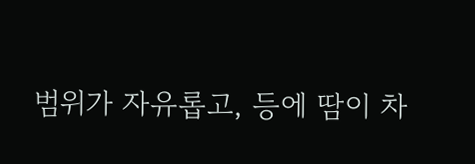범위가 자유롭고, 등에 땀이 차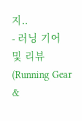지..
- 러닝 기어 및 리뷰 (Running Gear &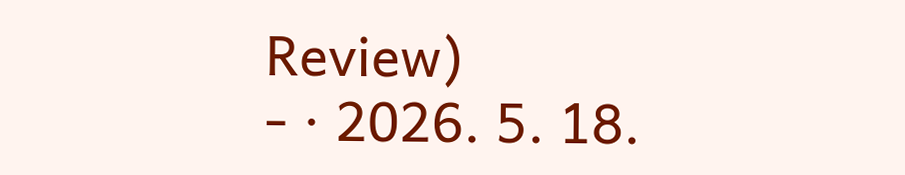Review)
- · 2026. 5. 18.